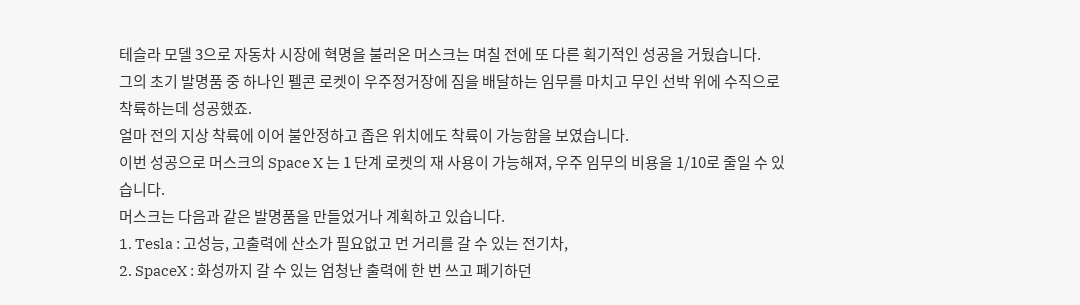테슬라 모델 3으로 자동차 시장에 혁명을 불러온 머스크는 며칠 전에 또 다른 획기적인 성공을 거뒀습니다.
그의 초기 발명품 중 하나인 펠콘 로켓이 우주정거장에 짐을 배달하는 임무를 마치고 무인 선박 위에 수직으로 착륙하는데 성공했죠.
얼마 전의 지상 착륙에 이어 불안정하고 좁은 위치에도 착륙이 가능함을 보였습니다.
이번 성공으로 머스크의 Space X 는 1 단계 로켓의 재 사용이 가능해져, 우주 임무의 비용을 1/10로 줄일 수 있습니다.
머스크는 다음과 같은 발명품을 만들었거나 계획하고 있습니다.
1. Tesla : 고성능, 고출력에 산소가 필요없고 먼 거리를 갈 수 있는 전기차,
2. SpaceX : 화성까지 갈 수 있는 엄청난 출력에 한 번 쓰고 폐기하던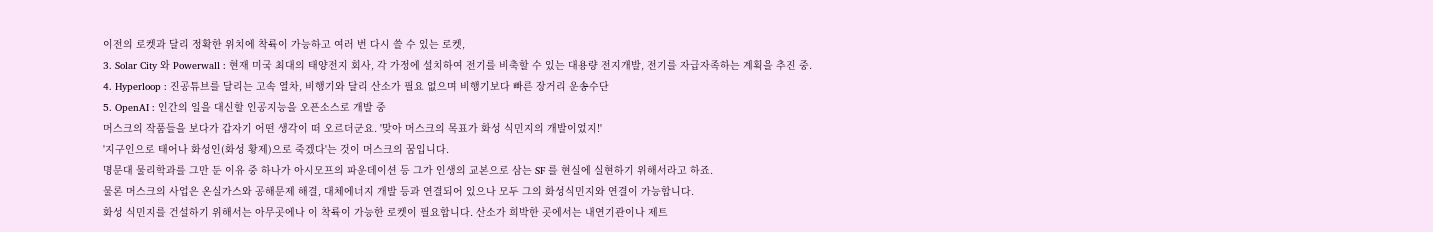이전의 로켓과 달리 정확한 위치에 착륙이 가능하고 여러 번 다시 쓸 수 있는 로켓,
3. Solar City 와 Powerwall : 현재 미국 최대의 태양전지 회사, 각 가정에 설치하여 전기를 비축할 수 있는 대용량 전지개발, 전기를 자급자족하는 계획을 추진 중.
4. Hyperloop : 진공튜브를 달리는 고속 열차, 비행기와 달리 산소가 필요 없으며 비행기보다 빠른 장거리 운송수단
5. OpenAI : 인간의 일을 대신할 인공지능을 오픈소스로 개발 중
머스크의 작품들을 보다가 갑자기 어떤 생각이 떠 오르더군요. '맞아 머스크의 목표가 화성 식민지의 개발이었지!'
'지구인으로 태어나 화성인(화성 황제)으로 죽겠다'는 것이 머스크의 꿈입니다.
명문대 물리학과를 그만 둔 이유 중 하나가 아시모프의 파운데이션 등 그가 인생의 교본으로 삼는 SF 를 현실에 실현하기 위해서라고 하죠.
물론 머스크의 사업은 온실가스와 공해문제 해결, 대체에너지 개발 등과 연결되어 있으나 모두 그의 화성식민지와 연결이 가능합니다.
화성 식민지를 건설하기 위해서는 아무곳에나 이 착륙이 가능한 로켓이 필요합니다. 산소가 희박한 곳에서는 내연기관이나 제트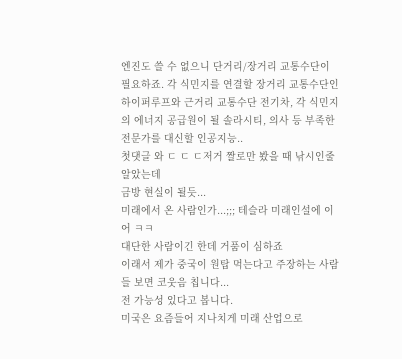엔진도 쓸 수 없으니 단거리/장거리 교통수단이 필요하죠. 각 식민지를 연결할 장거리 교통수단인 하이퍼루프와 근거리 교통수단 전기차, 각 식민지의 에너지 공급원이 될 솔라시티, 의사 등 부족한 전문가를 대신할 인공지능..
첫댓글 와 ㄷ ㄷ ㄷ저거 짤로만 봤을 때 낚시인줄 알았는데
금방 현실이 될듯...
미래에서 온 사람인가...;;; 테슬라 미래인설에 이어 ㅋㅋ
대단한 사람이긴 한데 거품이 심하죠
이래서 제가 중국이 원탑 먹는다고 주장하는 사람들 보면 코웃음 칩니다...
전 가능성 있다고 봅니다.
미국은 요즘들어 지나치게 미래 산업으로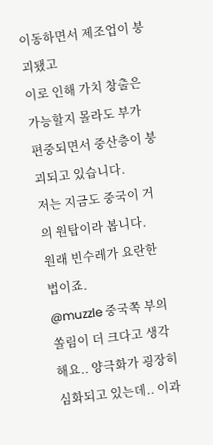이동하면서 제조업이 붕괴됐고
이로 인해 가치 창출은 가능할지 몰라도 부가 편중되면서 중산층이 붕괴되고 있습니다.
저는 지금도 중국이 거의 원탑이라 봅니다.
원래 빈수레가 요란한 법이죠.
@muzzle 중국쪽 부의 쏠림이 더 크다고 생각해요.. 양극화가 굉장히 심화되고 있는데.. 이과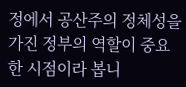정에서 공산주의 정체성을 가진 정부의 역할이 중요한 시점이라 봅니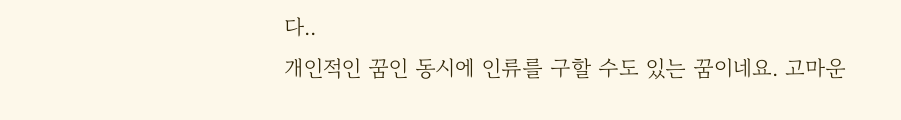다..
개인적인 꿈인 동시에 인류를 구할 수도 있는 꿈이네요. 고마운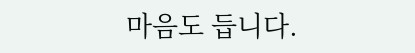마음도 듭니다.